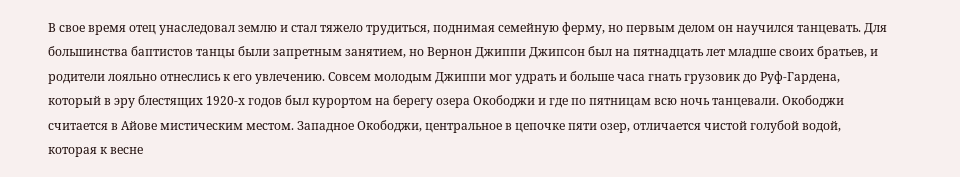В свое время отец унаследовал землю и стал тяжело трудиться, поднимая семейную ферму, но первым делом он научился танцевать. Для большинства баптистов танцы были запретным занятием, но Вернон Джиппи Джипсон был на пятнадцать лет младше своих братьев, и родители лояльно отнеслись к его увлечению. Совсем молодым Джиппи мог удрать и больше часа гнать грузовик до Руф-Гардена, который в эру блестящих 1920-х годов был курортом на берегу озера Окободжи и где по пятницам всю ночь танцевали. Окободжи считается в Айове мистическим местом. Западное Окободжи, центральное в цепочке пяти озер, отличается чистой голубой водой, которая к весне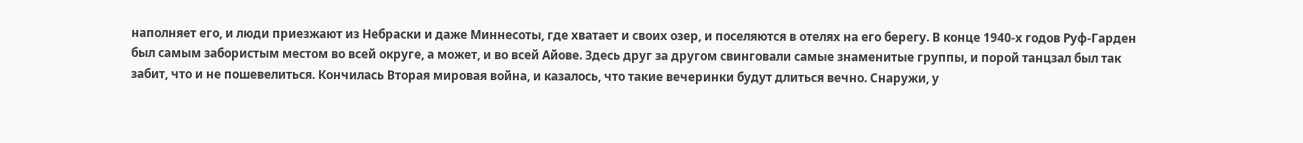наполняет его, и люди приезжают из Небраски и даже Миннесоты, где хватает и своих озер, и поселяются в отелях на его берегу. В конце 1940-х годов Руф-Гарден был самым забористым местом во всей округе, а может, и во всей Айове. Здесь друг за другом свинговали самые знаменитые группы, и порой танцзал был так забит, что и не пошевелиться. Кончилась Вторая мировая война, и казалось, что такие вечеринки будут длиться вечно. Снаружи, у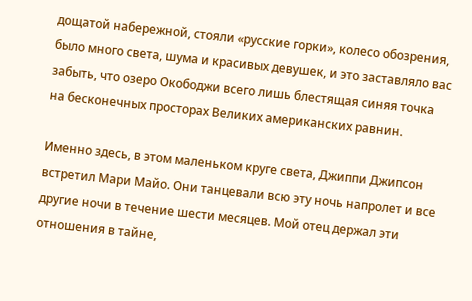дощатой набережной, стояли «русские горки», колесо обозрения, было много света, шума и красивых девушек, и это заставляло вас забыть, что озеро Окободжи всего лишь блестящая синяя точка на бесконечных просторах Великих американских равнин.

Именно здесь, в этом маленьком круге света, Джиппи Джипсон встретил Мари Майо. Они танцевали всю эту ночь напролет и все другие ночи в течение шести месяцев. Мой отец держал эти отношения в тайне,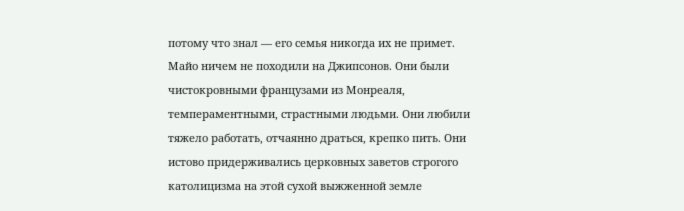потому что знал — его семья никогда их не примет. Майо ничем не походили на Джипсонов. Они были чистокровными французами из Монреаля, темпераментными, страстными людьми. Они любили тяжело работать, отчаянно драться, крепко пить. Они истово придерживались церковных заветов строгого католицизма на этой сухой выжженной земле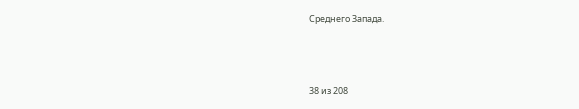Среднего Запада.



38 из 208